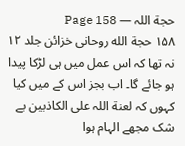حجة اللہ — Page 158
۱۵۸ حجة الله روحانی خزائن جلد ۱۲ نہ تھا کہ اس عمل میں ہی لڑکا پیدا ہو جائے گا۔ اب بجز اس کے میں کیا کہوں کہ لعنة اللہ علی الکاذبین بے شک مجھے الہام ہوا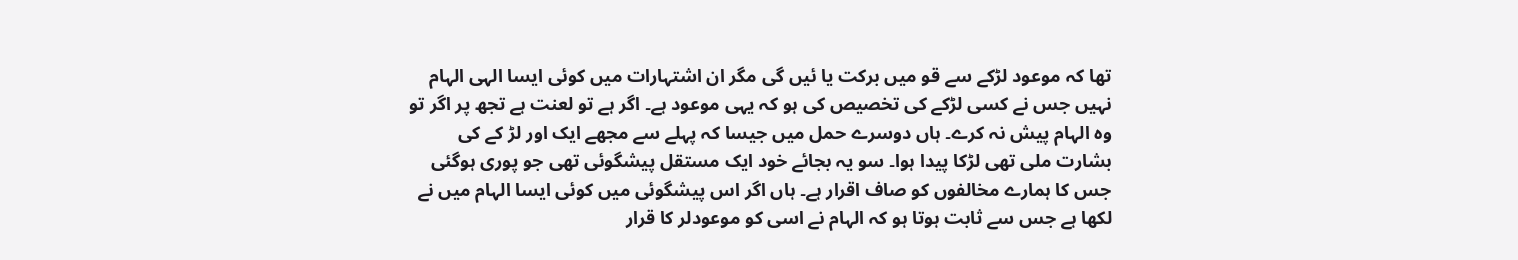تھا کہ موعود لڑکے سے قو میں برکت یا ئیں گی مگر ان اشتہارات میں کوئی ایسا الہی الہام نہیں جس نے کسی لڑکے کی تخصیص کی ہو کہ یہی موعود ہے۔ اگر ہے تو لعنت ہے تجھ پر اگر تو وہ الہام پیش نہ کرے۔ ہاں دوسرے حمل میں جیسا کہ پہلے سے مجھے ایک اور لڑ کے کی بشارت ملی تھی لڑکا پیدا ہوا۔ سو یہ بجائے خود ایک مستقل پیشگوئی تھی جو پوری ہوگئی جس کا ہمارے مخالفوں کو صاف اقرار ہے۔ ہاں اگر اس پیشگوئی میں کوئی ایسا الہام میں نے لکھا ہے جس سے ثابت ہوتا ہو کہ الہام نے اسی کو موعودلر کا قرار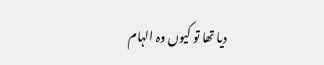دیا تھا تو کیوں وہ الہام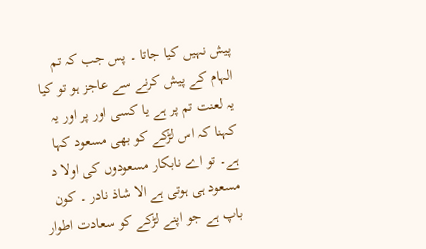پیش نہیں کیا جاتا ۔ پس جب کہ تم الہام کے پیش کرنے سے عاجز ہو تو کیا یہ لعنت تم پر ہے یا کسی اور پر اور یہ کہنا کہ اس لڑکے کو بھی مسعود کہا ہے۔ تو اے نابکار مسعودوں کی اولا د مسعود ہی ہوتی ہے الا شاذ نادر ۔ کون باپ ہے جو اپنے لڑکے کو سعادت اطوار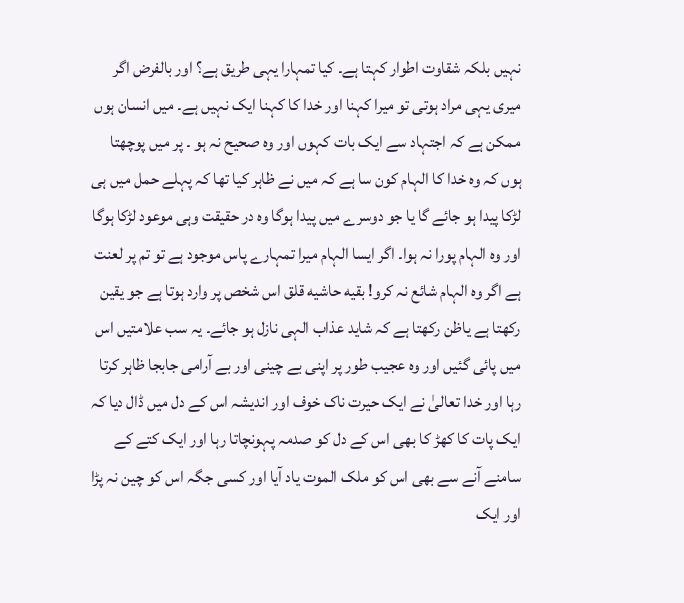نہیں بلکہ شقاوت اطوار کہتا ہے۔ کیا تمہارا یہی طریق ہے؟ اور بالفرض اگر میری یہی مراد ہوتی تو میرا کہنا اور خدا کا کہنا ایک نہیں ہے۔ میں انسان ہوں ممکن ہے کہ اجتہاد سے ایک بات کہوں اور وہ صحیح نہ ہو ۔ پر میں پوچھتا ہوں کہ وہ خدا کا الہام کون سا ہے کہ میں نے ظاہر کیا تھا کہ پہلے حمل میں ہی لڑکا پیدا ہو جائے گا یا جو دوسرے میں پیدا ہوگا وہ در حقیقت وہی موعود لڑکا ہوگا اور وہ الہام پورا نہ ہوا۔ اگر ایسا الہام میرا تمہارے پاس موجود ہے تو تم پر لعنت ہے اگر وہ الہام شائع نہ کرو! بقيه حاشيه قلق اس شخص پر وارد ہوتا ہے جو یقین رکھتا ہے یاظن رکھتا ہے کہ شاید عذاب الہی نازل ہو جائے۔ یہ سب علامتیں اس میں پائی گئیں اور وہ عجیب طور پر اپنی بے چینی اور بے آرامی جابجا ظاہر کرتا رہا اور خدا تعالیٰ نے ایک حیرت ناک خوف اور اندیشہ اس کے دل میں ڈال دیا کہ ایک پات کا کھڑ کا بھی اس کے دل کو صدمہ پہونچاتا رہا اور ایک کتے کے سامنے آنے سے بھی اس کو ملک الموت یاد آیا اور کسی جگہ اس کو چین نہ پڑا اور ایک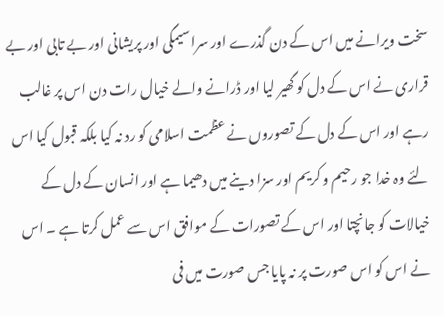سخت ویرانے میں اس کے دن گذرے اور سراسیمگی اور پریشانی اور بے تابی اور بے قراری نے اس کے دل کو گھیر لیا اور ڈرانے والے خیال رات دن اس پر غالب رہے اور اس کے دل کے تصوروں نے عظمت اسلامی کو رد نہ کیا بلکہ قبول کیا اس لئے وہ خدا جو رحیم و کریم اور سزا دینے میں دھیما ہے اور انسان کے دل کے خیالات کو جانچتا اور اس کے تصورات کے موافق اس سے عمل کرتا ہے ۔ اس نے اس کو اس صورت پر نہ پایا جس صورت میں فی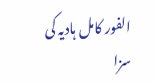الفور کامل ہادیہ کی سزا